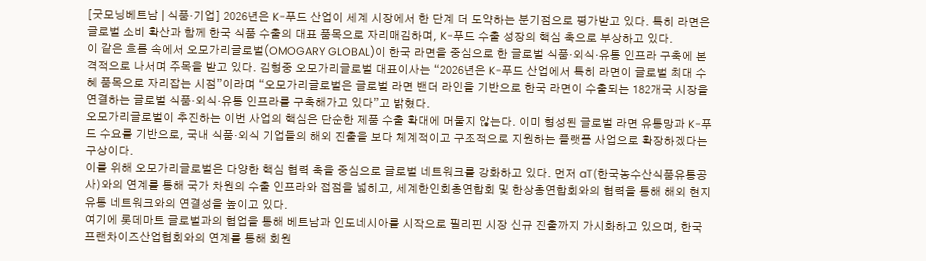[굿모닝베트남 | 식품·기업] 2026년은 K-푸드 산업이 세계 시장에서 한 단계 더 도약하는 분기점으로 평가받고 있다. 특히 라면은 글로벌 소비 확산과 함께 한국 식품 수출의 대표 품목으로 자리매김하며, K-푸드 수출 성장의 핵심 축으로 부상하고 있다.
이 같은 흐름 속에서 오모가리글로벌(OMOGARY GLOBAL)이 한국 라면을 중심으로 한 글로벌 식품·외식·유통 인프라 구축에 본격적으로 나서며 주목을 받고 있다. 김형중 오모가리글로벌 대표이사는 “2026년은 K-푸드 산업에서 특히 라면이 글로벌 최대 수혜 품목으로 자리잡는 시점”이라며 “오모가리글로벌은 글로벌 라면 밴더 라인을 기반으로 한국 라면이 수출되는 182개국 시장을 연결하는 글로벌 식품·외식·유통 인프라를 구축해가고 있다”고 밝혔다.
오모가리글로벌이 추진하는 이번 사업의 핵심은 단순한 제품 수출 확대에 머물지 않는다. 이미 형성된 글로벌 라면 유통망과 K-푸드 수요를 기반으로, 국내 식품·외식 기업들의 해외 진출을 보다 체계적이고 구조적으로 지원하는 플랫폼 사업으로 확장하겠다는 구상이다.
이를 위해 오모가리글로벌은 다양한 핵심 협력 축을 중심으로 글로벌 네트워크를 강화하고 있다. 먼저 aT(한국농수산식품유통공사)와의 연계를 통해 국가 차원의 수출 인프라와 접점을 넓히고, 세계한인회총연합회 및 한상총연합회와의 협력을 통해 해외 현지 유통 네트워크와의 연결성을 높이고 있다.
여기에 롯데마트 글로벌과의 협업을 통해 베트남과 인도네시아를 시작으로 필리핀 시장 신규 진출까지 가시화하고 있으며, 한국프랜차이즈산업협회와의 연계를 통해 회원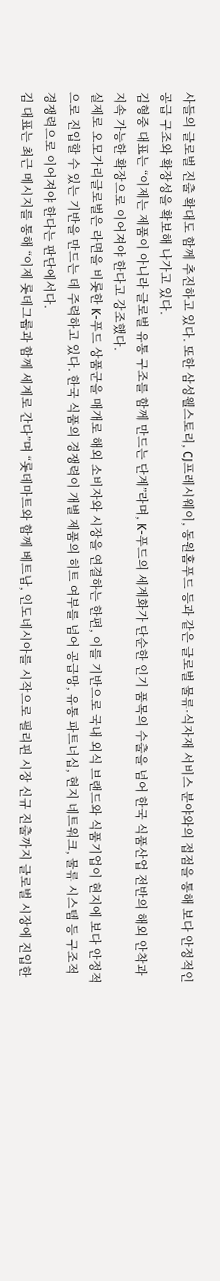사들의 글로벌 진출 확대도 함께 추진하고 있다. 또한 삼성웰스토리, CJ프레시웨이, 동원홈푸드 등과 같은 글로벌 물류·식자재 서비스 분야와의 접점을 통해 보다 안정적인 공급 구조와 확장성을 확보해 나가고 있다.
김형중 대표는 “이제는 제품이 아니라 글로벌 유통 구조를 함께 만드는 단계”라며, K-푸드의 세계화가 단순한 인기 품목의 수출을 넘어 한국 식품산업 전반의 해외 안착과 지속 가능한 확장으로 이어져야 한다고 강조했다.
실제로 오모가리글로벌은 라면을 비롯한 K-푸드 상품군을 매개로 해외 소비자와 시장을 연결하는 한편, 이를 기반으로 국내 외식 브랜드와 식품기업이 현지에 보다 안정적으로 진입할 수 있는 기반을 만드는 데 주력하고 있다. 한국 식품의 경쟁력이 개별 제품의 히트 여부를 넘어 공급망, 유통 파트너십, 현지 네트워크, 물류 시스템 등 구조적 경쟁력으로 이어져야 한다는 판단에서다.
김 대표는 최근 메시지를 통해 “이제 롯데그룹과 함께 세계로 간다”며 “롯데마트와 함께 베트남, 인도네시아를 시작으로 필리핀 시장 신규 진출까지 글로벌 시장에 진입한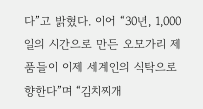다”고 밝혔다. 이어 “30년, 1,000일의 시간으로 만든 오모가리 제품들이 이제 세계인의 식탁으로 향한다”며 “김치찌개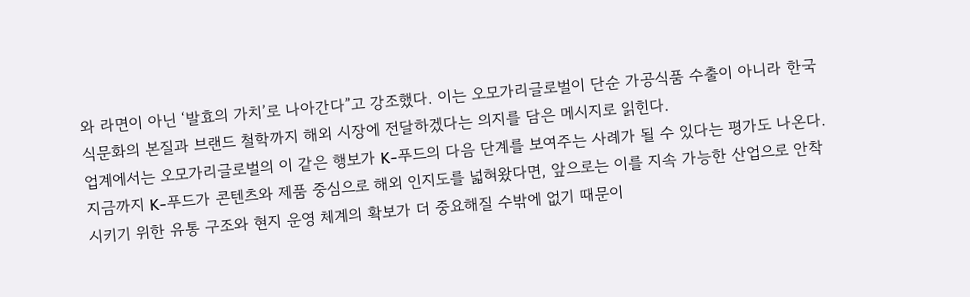와 라면이 아닌 ‘발효의 가치’로 나아간다”고 강조했다. 이는 오모가리글로벌이 단순 가공식품 수출이 아니라 한국 식문화의 본질과 브랜드 철학까지 해외 시장에 전달하겠다는 의지를 담은 메시지로 읽힌다.
업계에서는 오모가리글로벌의 이 같은 행보가 K-푸드의 다음 단계를 보여주는 사례가 될 수 있다는 평가도 나온다. 지금까지 K-푸드가 콘텐츠와 제품 중심으로 해외 인지도를 넓혀왔다면, 앞으로는 이를 지속 가능한 산업으로 안착시키기 위한 유통 구조와 현지 운영 체계의 확보가 더 중요해질 수밖에 없기 때문이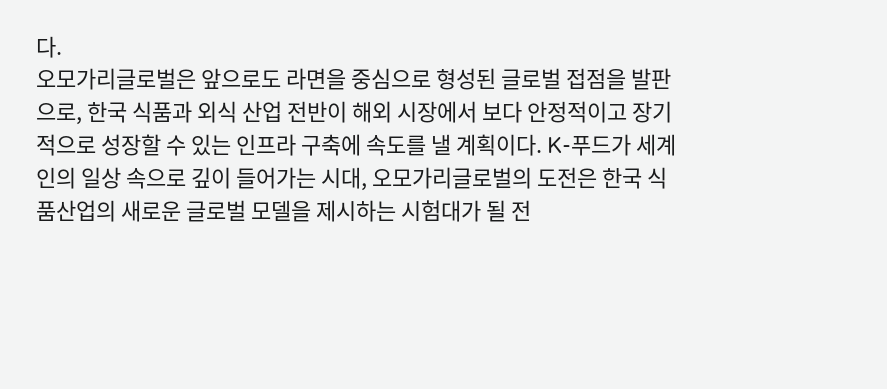다.
오모가리글로벌은 앞으로도 라면을 중심으로 형성된 글로벌 접점을 발판으로, 한국 식품과 외식 산업 전반이 해외 시장에서 보다 안정적이고 장기적으로 성장할 수 있는 인프라 구축에 속도를 낼 계획이다. K-푸드가 세계인의 일상 속으로 깊이 들어가는 시대, 오모가리글로벌의 도전은 한국 식품산업의 새로운 글로벌 모델을 제시하는 시험대가 될 전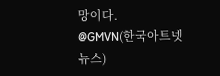망이다.
@GMVN(한국아트넷뉴스)